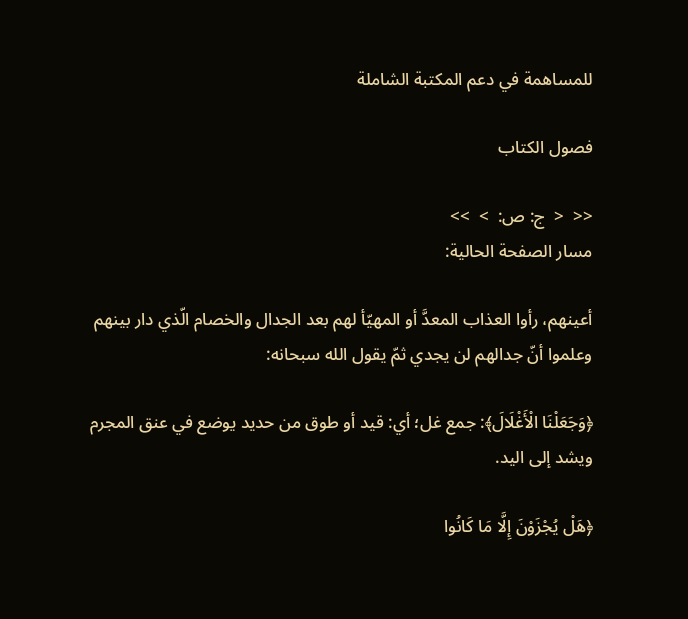للمساهمة في دعم المكتبة الشاملة

فصول الكتاب

<<  <  ج: ص:  >  >>
مسار الصفحة الحالية:

أعينهم، رأوا العذاب المعدَّ أو المهيّأ لهم بعد الجدال والخصام الّذي دار بينهم وعلموا أنّ جدالهم لن يجدي ثمّ يقول الله سبحانه:

﴿وَجَعَلْنَا الْأَغْلَالَ﴾: جمع غل؛ أي: قيد أو طوق من حديد يوضع في عنق المجرم ويشد إلى اليد.

﴿هَلْ يُجْزَوْنَ إِلَّا مَا كَانُوا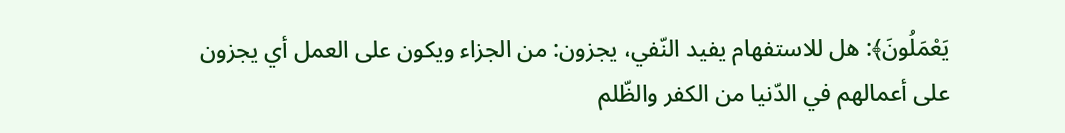يَعْمَلُونَ﴾: هل للاستفهام يفيد النّفي، يجزون: من الجزاء ويكون على العمل أي يجزون على أعمالهم في الدّنيا من الكفر والظّلم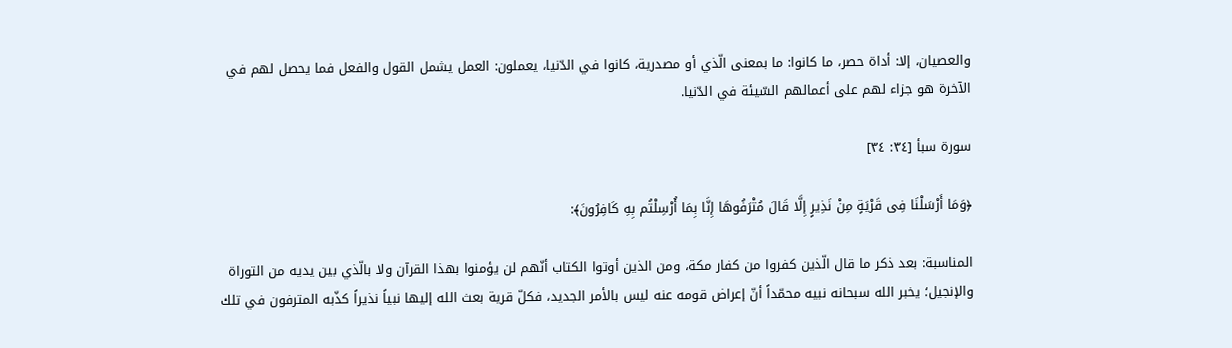والعصيان، إلا: أداة حصر، ما كانوا: ما بمعنى الّذي أو مصدرية، كانوا في الدّنيا، يعملون: العمل يشمل القول والفعل فما يحصل لهم في الآخرة هو جزاء لهم على أعمالهم السّيئة في الدّنيا.

سورة سبأ [٣٤: ٣٤]

﴿وَمَا أَرْسَلْنَا فِى قَرْيَةٍ مِنْ نَذِيرٍ إِلَّا قَالَ مُتْرَفُوهَا إِنَّا بِمَا أُرْسِلْتُم بِهِ كَافِرُونَ﴾:

المناسبة: بعد ذكر ما قال الّذين كفروا من كفار مكة، ومن الذين أوتوا الكتاب أنّهم لن يؤمنوا بهذا القرآن ولا بالّذي بين يديه من التوراة والإنجيل؛ يخبر الله سبحانه نبيه محمّداً أنّ إعراض قومه عنه ليس بالأمر الجديد، فكلّ قرية بعث الله إليها نبياً نذيراً كذّبه المترفون في تلك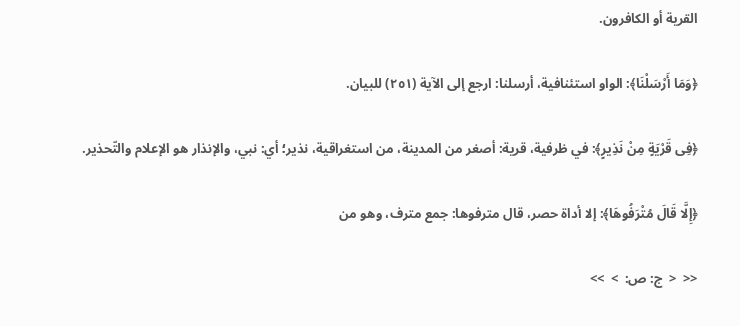القرية أو الكافرون.

﴿وَمَا أَرْسَلْنَا﴾: الواو استئنافية، أرسلنا: ارجع إلى الآية (٢٥١) للبيان.

﴿فِى قَرْيَةٍ مِنْ نَذِيرٍ﴾: في ظرفية، قرية: أصغر من المدينة، من استغراقية، نذير؛ أي: نبي، والإنذار هو الإعلام والتّحذير.

﴿إِلَّا قَالَ مُتْرَفُوهَا﴾: إلا أداة حصر، قال مترفوها: جمع مترف، وهو من

<<  <  ج: ص:  >  >>